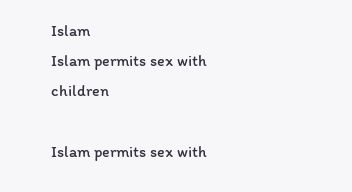Islam
Islam permits sex with children

Islam permits sex with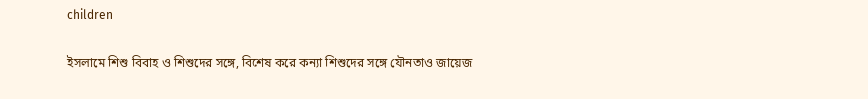children

ইসলামে শিশু বিবাহ ও শিশুদের সঙ্গে, বিশেষ করে কন্যা শিশুদের সঙ্গে যৌনতাও জায়েজ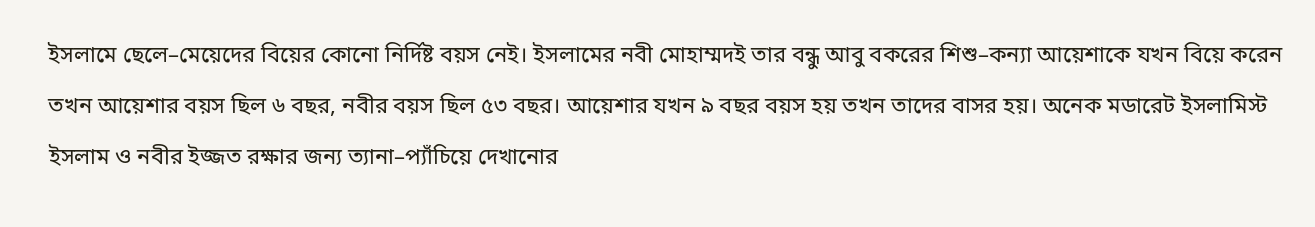ইসলামে ছেলে–মেয়েদের বিয়ের কোনো নির্দিষ্ট বয়স নেই। ইসলামের নবী মোহাম্মদই তার বন্ধু আবু বকরের শিশু–কন্যা আয়েশাকে যখন বিয়ে করেন তখন আয়েশার বয়স ছিল ৬ বছর, নবীর বয়স ছিল ৫৩ বছর। আয়েশার যখন ৯ বছর বয়স হয় তখন তাদের বাসর হয়। অনেক মডারেট ইসলামিস্ট ইসলাম ও নবীর ইজ্জত রক্ষার জন্য ত্যানা–প্যাঁচিয়ে দেখানোর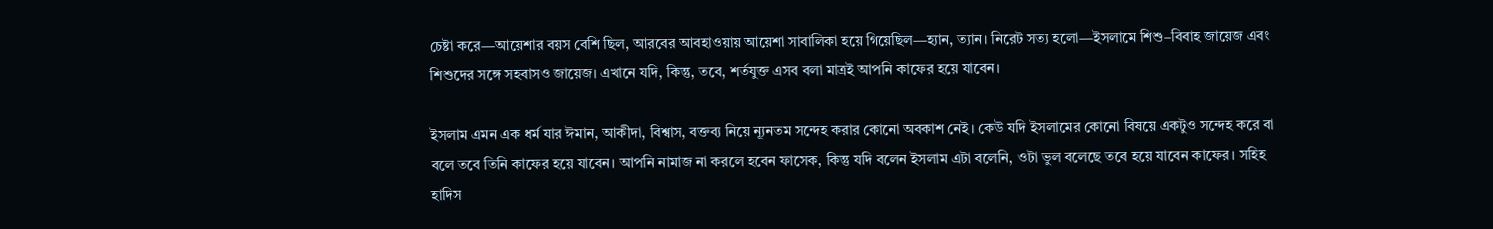চেষ্টা করে—আয়েশার বয়স বেশি ছিল, আরবের আবহাওয়ায় আয়েশা সাবালিকা হয়ে গিয়েছিল—হ্যান, ত্যান। নিরেট সত্য হলো—ইসলামে শিশু–বিবাহ জায়েজ এবং শিশুদের সঙ্গে সহবাসও জায়েজ। এখানে যদি, কিন্তু, তবে, শর্তযুক্ত এসব বলা মাত্রই আপনি কাফের হয়ে যাবেন।

ইসলাম এমন এক ধর্ম যার ঈমান, আকীদা, বিশ্বাস, বক্তব্য নিয়ে ন্যূনতম সন্দেহ করার কোনো অবকাশ নেই। কেউ যদি ইসলামের কোনো বিষয়ে একটুও সন্দেহ করে বা বলে তবে তিনি কাফের হয়ে যাবেন। আপনি নামাজ না করলে হবেন ফাসেক, কিন্তু যদি বলেন ইসলাম এটা বলেনি, ওটা ভুল বলেছে তবে হয়ে যাবেন কাফের। সহিহ হাদিস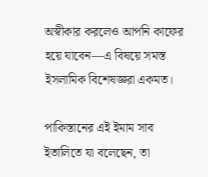অস্বীকার করলেও আপনি কাফের হয়ে যাবেন—এ বিষয়ে সমস্ত ইসলামিক বিশেষজ্ঞরা একমত।

পাকিস্তানের এই ইমাম সাব ইতালিতে যা বলেছেন, তা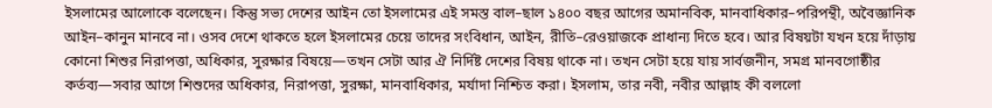ইসলামের আলোকে বলেছেন। কিন্তু সভ্য দেশের আইন তো ইসলামের এই সমস্ত বাল–ছাল ১৪০০ বছর আগের অমানবিক, মানবাধিকার–পরিপন্থী, অবৈজ্ঞানিক আইন–কানুন মানবে না। ওসব দেশে থাকতে হলে ইসলামের চেয়ে তাদের সংবিধান, আইন, রীতি–রেওয়াজকে প্রাধান্য দিতে হবে। আর বিষয়টা যখন হয়ে দাঁড়ায় কোনো শিশুর নিরাপত্তা, অধিকার, সুরক্ষার বিষয়ে—তখন সেটা আর ঐ নির্দিষ্ট দেশের বিষয় থাকে না। তখন সেটা হয়ে যায় সার্বজনীন, সমগ্র মানবগোষ্ঠীর কর্তব্য—সবার আগে শিশুদের অধিকার, নিরাপত্তা, সুরক্ষা, মানবাধিকার, মর্যাদা নিশ্চিত করা। ইসলাম, তার নবী, নবীর আল্লাহ কী বললো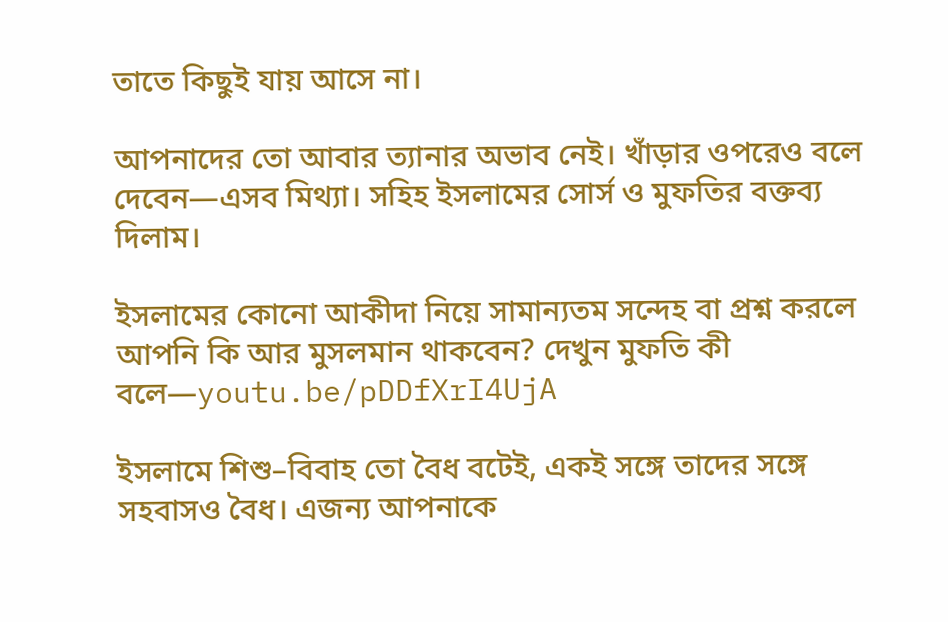তাতে কিছুই যায় আসে না।

আপনাদের তো আবার ত্যানার অভাব নেই। খাঁড়ার ওপরেও বলে দেবেন—এসব মিথ্যা। সহিহ ইসলামের সোর্স ও মুফতির বক্তব্য দিলাম।

ইসলামের কোনো আকীদা নিয়ে সামান্যতম সন্দেহ বা প্রশ্ন করলে আপনি কি আর মুসলমান থাকবেন? দেখুন মুফতি কী বলে—youtu.be/pDDfXrI4UjA

ইসলামে শিশু–বিবাহ তো বৈধ বটেই, একই সঙ্গে তাদের সঙ্গে সহবাসও বৈধ। এজন্য আপনাকে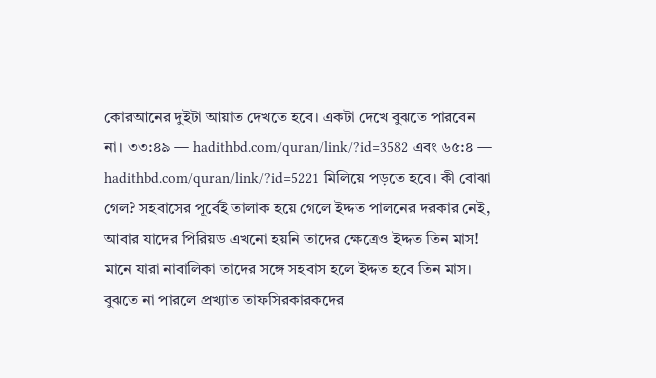কোরআনের দুইটা আয়াত দেখতে হবে। একটা দেখে বুঝতে পারবেন না। ৩৩:৪৯ — hadithbd.com/quran/link/?id=3582 এবং ৬৫:৪ — hadithbd.com/quran/link/?id=5221 মিলিয়ে পড়তে হবে। কী বোঝা গেল? সহবাসের পূর্বেই তালাক হয়ে গেলে ইদ্দত পালনের দরকার নেই, আবার যাদের পিরিয়ড এখনো হয়নি তাদের ক্ষেত্রেও ইদ্দত তিন মাস! মানে যারা নাবালিকা তাদের সঙ্গে সহবাস হলে ইদ্দত হবে তিন মাস। বুঝতে না পারলে প্রখ্যাত তাফসিরকারকদের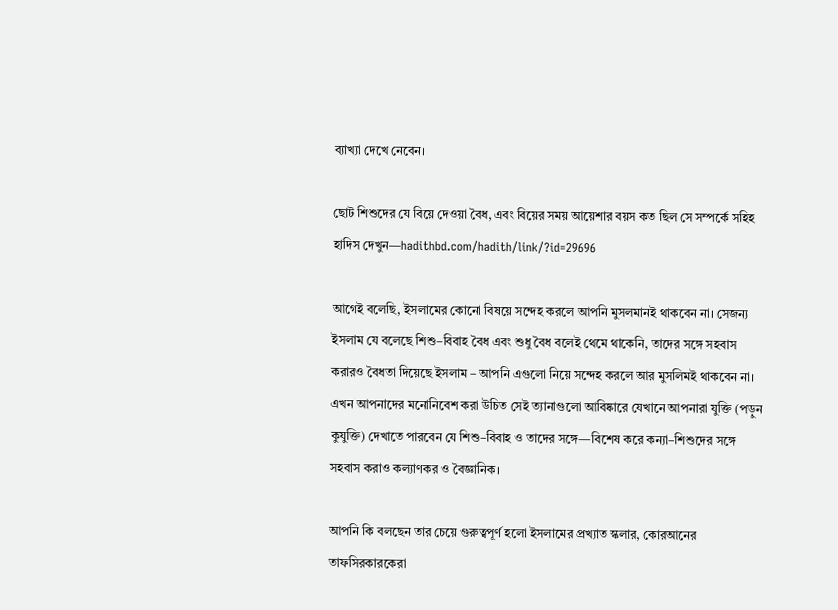ব্যাখ্যা দেখে নেবেন।

ছোট শিশুদের যে বিয়ে দেওয়া বৈধ, এবং বিয়ের সময় আয়েশার বয়স কত ছিল সে সম্পর্কে সহিহ হাদিস দেখুন—hadithbd.com/hadith/link/?id=29696

আগেই বলেছি, ইসলামের কোনো বিষয়ে সন্দেহ করলে আপনি মুসলমানই থাকবেন না। সেজন্য ইসলাম যে বলেছে শিশু–বিবাহ বৈধ এবং শুধু বৈধ বলেই থেমে থাকেনি, তাদের সঙ্গে সহবাস করারও বৈধতা দিয়েছে ইসলাম – আপনি এগুলো নিয়ে সন্দেহ করলে আর মুসলিমই থাকবেন না। এখন আপনাদের মনোনিবেশ করা উচিত সেই ত্যানাগুলো আবিষ্কারে যেখানে আপনারা যুক্তি (পড়ুন কুযুক্তি) দেখাতে পারবেন যে শিশু–বিবাহ ও তাদের সঙ্গে—বিশেষ করে কন্যা–শিশুদের সঙ্গে সহবাস করাও কল্যাণকর ও বৈজ্ঞানিক।

আপনি কি বলছেন তার চেয়ে গুরুত্বপূর্ণ হলো ইসলামের প্রখ্যাত স্কলার, কোরআনের তাফসিরকারকেরা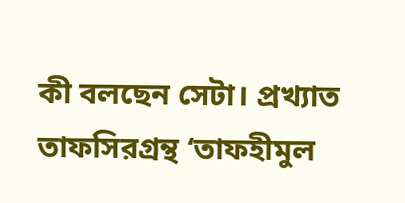কী বলছেন সেটা। প্রখ্যাত তাফসিরগ্রন্থ ‘তাফহীমুল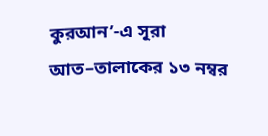কুরআন’-এ সূরা আত–তালাকের ১৩ নম্বর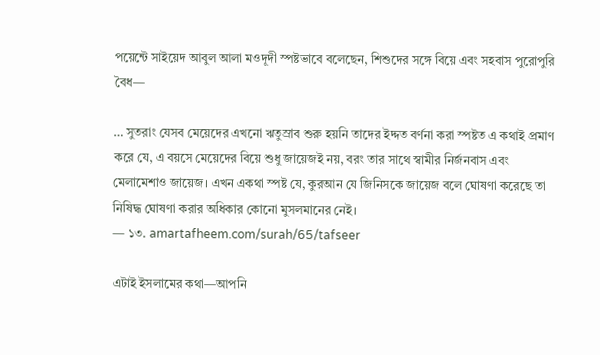পয়েন্টে সাইয়েদ আবুল আলা মওদূদী স্পষ্টভাবে বলেছেন, শিশুদের সঙ্গে বিয়ে এবং সহবাস পুরোপুরি বৈধ—

… সুতরাং যেসব মেয়েদের এখনো ঋতুস্রাব শুরু হয়নি তাদের ইদ্দত বর্ণনা করা স্পষ্টত এ কথাই প্রমাণ করে যে, এ বয়সে মেয়েদের বিয়ে শুধু জায়েজই নয়, বরং তার সাথে স্বামীর নির্জনবাস এবং মেলামেশাও জায়েজ। এখন একথা স্পষ্ট যে, কুরআন যে জিনিসকে জায়েজ বলে ঘোষণা করেছে তা নিষিদ্ধ ঘোষণা করার অধিকার কোনো মুসলমানের নেই।
— ১৩. amartafheem.com/surah/65/tafseer

এটাই ইসলামের কথা—আপনি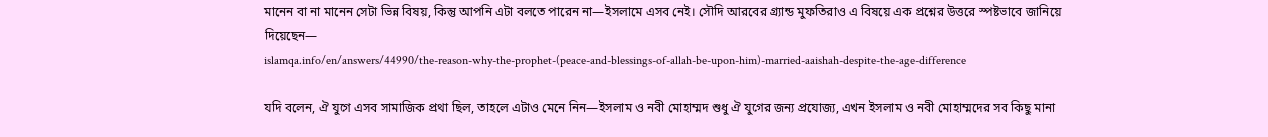মানেন বা না মানেন সেটা ভিন্ন বিষয়, কিন্তু আপনি এটা বলতে পারেন না—ইসলামে এসব নেই। সৌদি আরবের গ্র্যান্ড মুফতিরাও এ বিষয়ে এক প্রশ্নের উত্তরে স্পষ্টভাবে জানিয়ে দিয়েছেন—
islamqa.info/en/answers/44990/the-reason-why-the-prophet-(peace-and-blessings-of-allah-be-upon-him)-married-aaishah-despite-the-age-difference

যদি বলেন, ঐ যুগে এসব সামাজিক প্রথা ছিল, তাহলে এটাও মেনে নিন—ইসলাম ও নবী মোহাম্মদ শুধু ঐ যুগের জন্য প্রযোজ্য, এখন ইসলাম ও নবী মোহাম্মদের সব কিছু মানা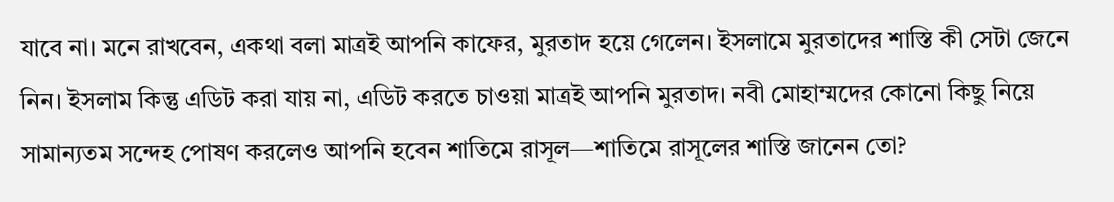যাবে না। মনে রাখবেন, একথা বলা মাত্রই আপনি কাফের, মুরতাদ হয়ে গেলেন। ইসলামে মুরতাদের শাস্তি কী সেটা জেনে নিন। ইসলাম কিন্তু এডিট করা যায় না, এডিট করতে চাওয়া মাত্রই আপনি মুরতাদ। নবী মোহাম্মদের কোনো কিছু নিয়ে সামান্যতম সন্দেহ পোষণ করলেও আপনি হবেন শাতিমে রাসূল—শাতিমে রাসূলের শাস্তি জানেন তো?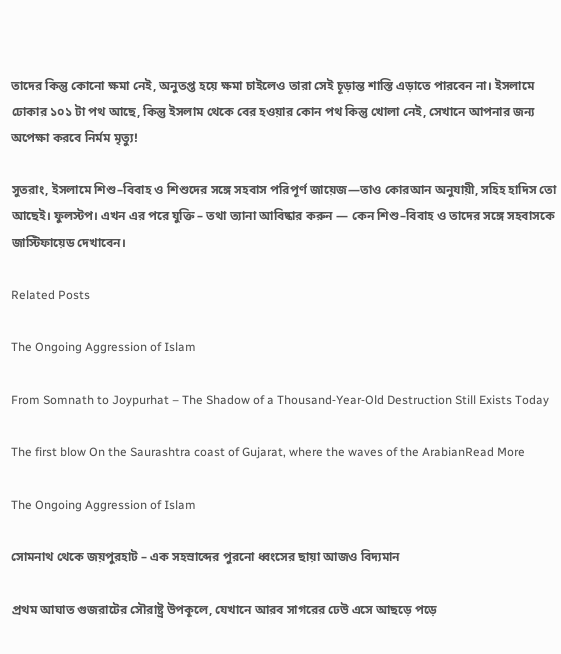তাদের কিন্তু কোনো ক্ষমা নেই, অনুতপ্ত হয়ে ক্ষমা চাইলেও তারা সেই চূড়ান্ত শাস্তি এড়াতে পারবেন না। ইসলামে ঢোকার ১০১ টা পথ আছে, কিন্তু ইসলাম থেকে বের হওয়ার কোন পথ কিন্তু খোলা নেই, সেখানে আপনার জন্য অপেক্ষা করবে নির্মম মৃত্যু!

সুতরাং, ইসলামে শিশু–বিবাহ ও শিশুদের সঙ্গে সহবাস পরিপূর্ণ জায়েজ—তাও কোরআন অনুযায়ী, সহিহ হাদিস তো আছেই। ফুলস্টপ। এখন এর পরে যুক্তি – তথা ত্যানা আবিষ্কার করুন — কেন শিশু–বিবাহ ও তাদের সঙ্গে সহবাসকে জাস্টিফায়েড দেখাবেন।

Related Posts

The Ongoing Aggression of Islam

From Somnath to Joypurhat – The Shadow of a Thousand‑Year‑Old Destruction Still Exists Today

The first blow On the Saurashtra coast of Gujarat, where the waves of the ArabianRead More

The Ongoing Aggression of Islam

সোমনাথ থেকে জয়পুরহাট – এক সহস্রাব্দের পুরনো ধ্বংসের ছায়া আজও বিদ্যমান

প্রথম আঘাত গুজরাটের সৌরাষ্ট্র উপকূলে, যেখানে আরব সাগরের ঢেউ এসে আছড়ে পড়ে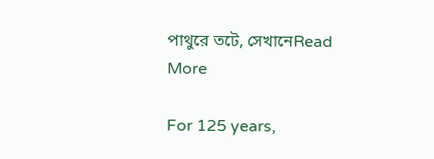পাথুরে তটে, সেখানেRead More

For 125 years,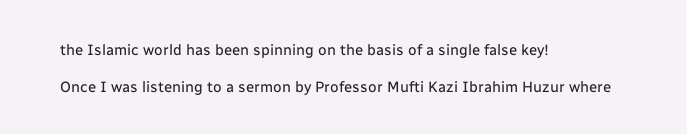the Islamic world has been spinning on the basis of a single false key!

Once I was listening to a sermon by Professor Mufti Kazi Ibrahim Huzur where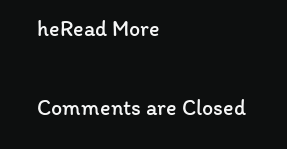heRead More

Comments are Closed